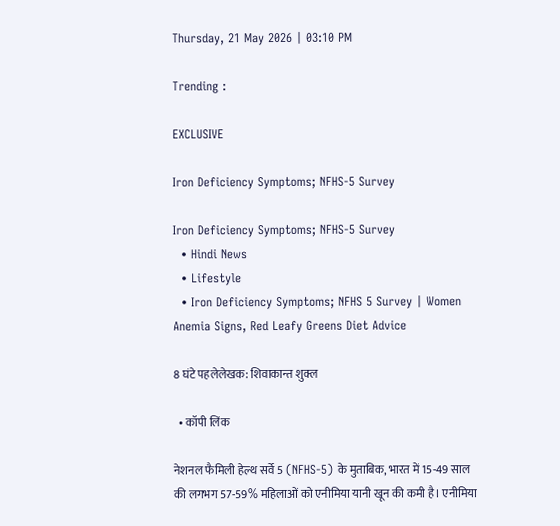Thursday, 21 May 2026 | 03:10 PM

Trending :

EXCLUSIVE

Iron Deficiency Symptoms; NFHS-5 Survey

Iron Deficiency Symptoms; NFHS-5 Survey
  • Hindi News
  • Lifestyle
  • Iron Deficiency Symptoms; NFHS 5 Survey | Women Anemia Signs, Red Leafy Greens Diet Advice

8 घंटे पहलेलेखक: शिवाकान्त शुक्ल

  • कॉपी लिंक

नेशनल फैमिली हेल्थ सर्वे 5 (NFHS-5) के मुताबिक, भारत में 15-49 साल की लगभग 57-59% महिलाओं को एनीमिया यानी खून की कमी है। एनीमिया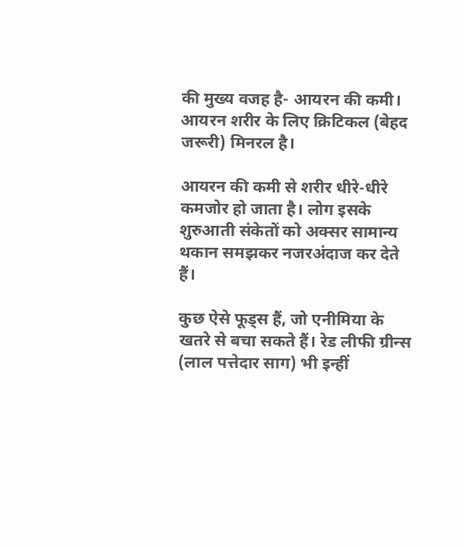की मुख्य वजह है- आयरन की कमी। आयरन शरीर के लिए क्रिटिकल (बेहद जरूरी) मिनरल है।

आयरन की कमी से शरीर धीरे-धीरे कमजोर हो जाता है। लोग इसके शुरुआती संकेतों को अक्सर सामान्य थकान समझकर नजरअंदाज कर देते हैं।

कुछ ऐसे फूड्स हैं, जो एनीमिया के खतरे से बचा सकते हैं। रेड लीफी ग्रीन्स (लाल पत्तेदार साग) भी इन्हीं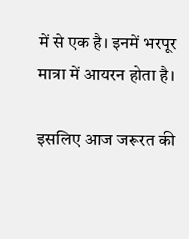में से एक है। इनमें भरपूर मात्रा में आयरन होता है।

इसलिए आज जरूरत की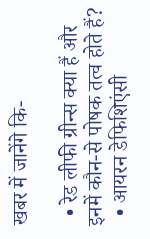खबर में जानेंगे कि-

  • रेड लीफी ग्रीन्स क्या हैं और इनमें कौन-से पोषक तत्व होते हैं?
  • आयरन डेफिशिएंसी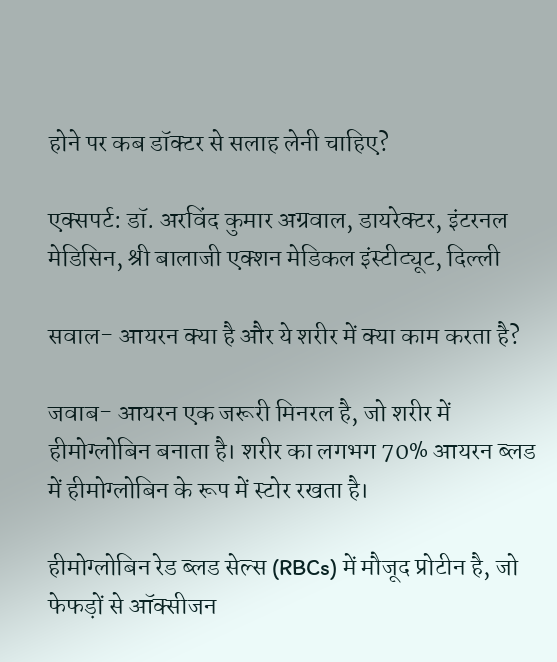होने पर कब डॉक्टर से सलाह लेनी चाहिए?

एक्सपर्ट: डॉ. अरविंद कुमार अग्रवाल, डायरेक्टर, इंटरनल मेडिसिन, श्री बालाजी एक्शन मेडिकल इंस्टीट्यूट, दिल्ली

सवाल- आयरन क्या है और ये शरीर में क्या काम करता है?

जवाब- आयरन एक जरूरी मिनरल है, जो शरीर में हीमोग्लोबिन बनाता है। शरीर का लगभग 70% आयरन ब्लड में हीमोग्लोबिन के रूप में स्टोर रखता है।

हीमोग्लोबिन रेड ब्लड सेल्स (RBCs) में मौजूद प्रोटीन है, जो फेफड़ों से ऑक्सीजन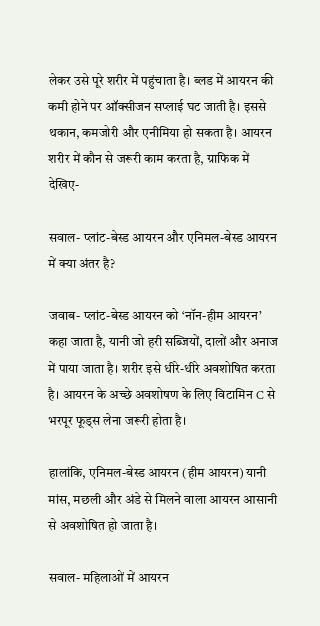लेकर उसे पूरे शरीर में पहुंचाता है। ब्लड में आयरन की कमी होने पर ऑक्सीजन सप्लाई घट जाती है। इससे थकान, कमजोरी और एनीमिया हो सकता है। आयरन शरीर में कौन से जरूरी काम करता है, ग्राफिक में देखिए-

सवाल- प्लांट-बेस्ड आयरन और एनिमल-बेस्ड आयरन में क्या अंतर है?

जवाब- प्लांट-बेस्ड आयरन को ‘नॉन-हीम आयरन’ कहा जाता है, यानी जो हरी सब्जियों, दालों और अनाज में पाया जाता है। शरीर इसे धीरे-धीरे अवशोषित करता है। आयरन के अच्छे अवशोषण के लिए विटामिन C से भरपूर फूड्स लेना जरूरी होता है।

हालांकि, एनिमल-बेस्ड आयरन (हीम आयरन) यानी मांस, मछली और अंडे से मिलने वाला आयरन आसानी से अवशोषित हो जाता है।

सवाल- महिलाओं में आयरन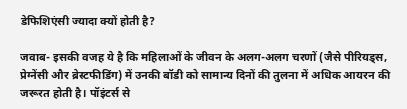डेफिशिएंसी ज्यादा क्यों होती है?

जवाब- इसकी वजह ये है कि महिलाओं के जीवन के अलग-अलग चरणों (जैसे पीरियड्स, प्रेग्नेंसी और ब्रेस्टफीडिंग) में उनकी बॉडी को सामान्य दिनों की तुलना में अधिक आयरन की जरूरत होती है। पॉइंटर्स से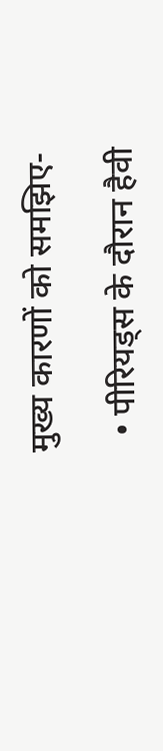मुख्य कारणों को समझिए-

  • पीरियड्स के दौरान हैवी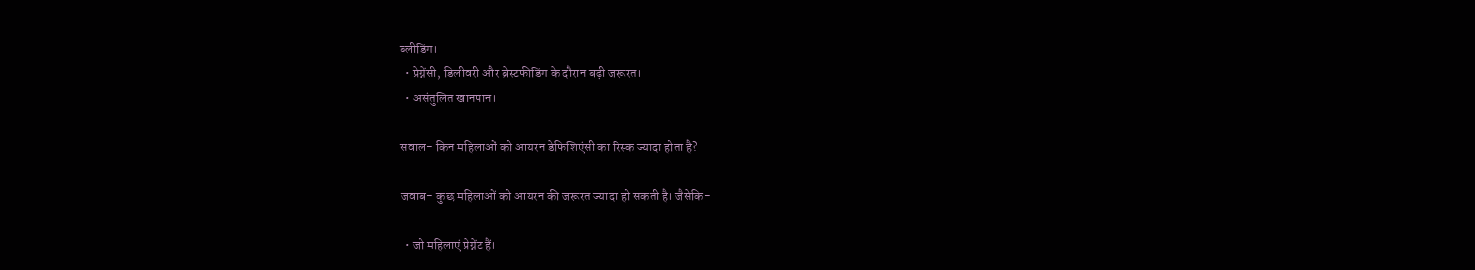ब्लीडिंग।
  • प्रेग्नेंसी, डिलीवरी और ब्रेस्टफीडिंग के दौरान बढ़ी जरूरत।
  • असंतुलित खानपान।

सवाल- किन महिलाओं को आयरन डेफिशिएंसी का रिस्क ज्यादा होता है?

जवाब- कुछ महिलाओं को आयरन की जरूरत ज्यादा हो सकती है। जैसेकि-

  • जो महिलाएं प्रेग्नेंट हैं।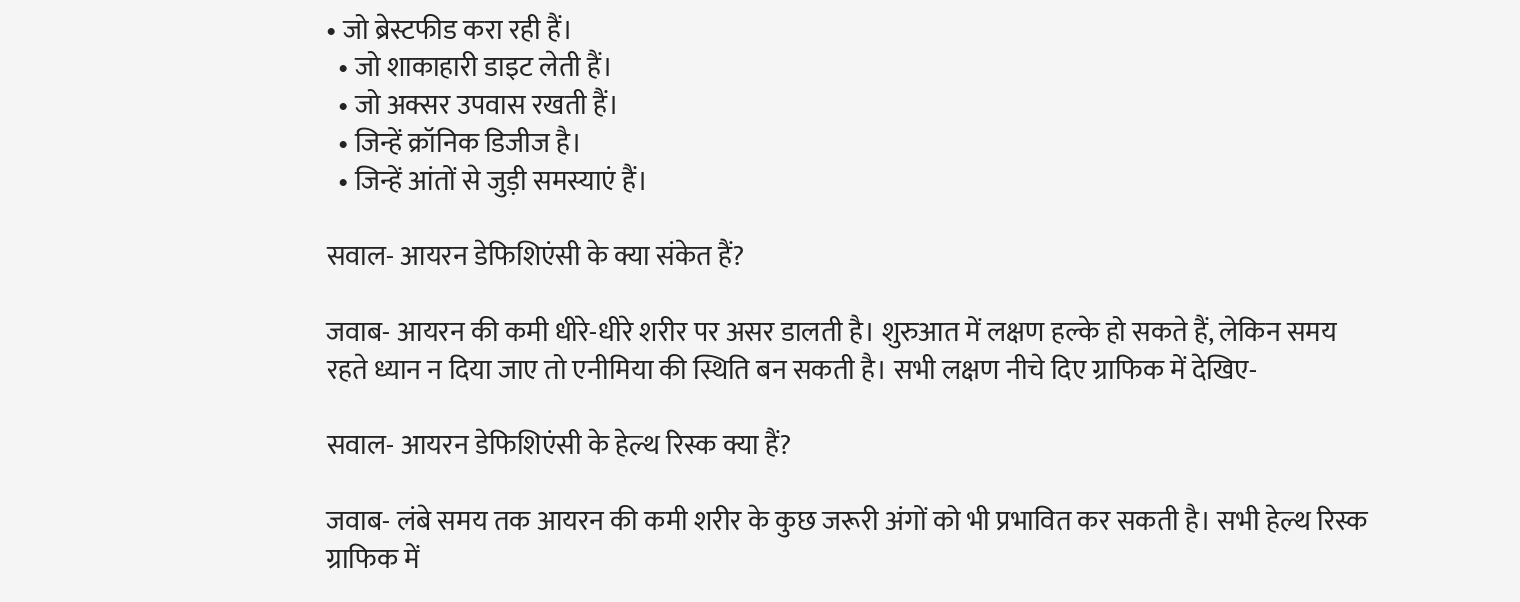• जो ब्रेस्टफीड करा रही हैं।
  • जो शाकाहारी डाइट लेती हैं।
  • जो अक्सर उपवास रखती हैं।
  • जिन्हें क्रॉनिक डिजीज है।
  • जिन्हें आंतों से जुड़ी समस्याएं हैं।

सवाल- आयरन डेफिशिएंसी के क्या संकेत हैं?

जवाब- आयरन की कमी धीरे-धीरे शरीर पर असर डालती है। शुरुआत में लक्षण हल्के हो सकते हैं, लेकिन समय रहते ध्यान न दिया जाए तो एनीमिया की स्थिति बन सकती है। सभी लक्षण नीचे दिए ग्राफिक में देखिए-

सवाल- आयरन डेफिशिएंसी के हेल्थ रिस्क क्या हैं?

जवाब- लंबे समय तक आयरन की कमी शरीर के कुछ जरूरी अंगों को भी प्रभावित कर सकती है। सभी हेल्थ रिस्क ग्राफिक में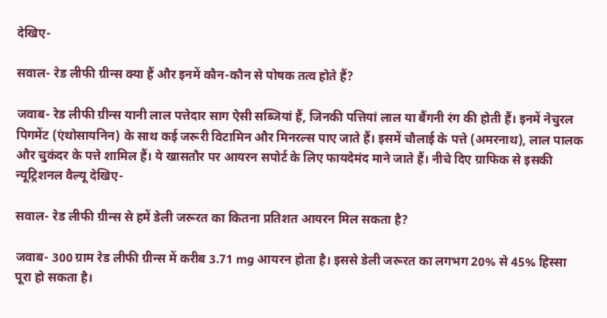देखिए-

सवाल- रेड लीफी ग्रीन्स क्या हैं और इनमें कौन-कौन से पोषक तत्व होते हैं?

जवाब- रेड लीफी ग्रीन्स यानी लाल पत्तेदार साग ऐसी सब्जियां हैं, जिनकी पत्तियां लाल या बैंगनी रंग की होती हैं। इनमें नेचुरल पिगमेंट (एंथोसायनिन) के साथ कई जरूरी विटामिन और मिनरल्स पाए जाते हैं। इसमें चौलाई के पत्ते (अमरनाथ), लाल पालक और चुकंदर के पत्ते शामिल हैं। ये खासतौर पर आयरन सपोर्ट के लिए फायदेमंद माने जाते हैं। नीचे दिए ग्राफिक से इसकी न्यूट्रिशनल वैल्यू देखिए-

सवाल- रेड लीफी ग्रीन्स से हमें डेली जरूरत का कितना प्रतिशत आयरन मिल सकता है?

जवाब- 300 ग्राम रेड लीफी ग्रीन्स में करीब 3.71 mg आयरन होता है। इससे डेली जरूरत का लगभग 20% से 45% हिस्सा पूरा हो सकता है।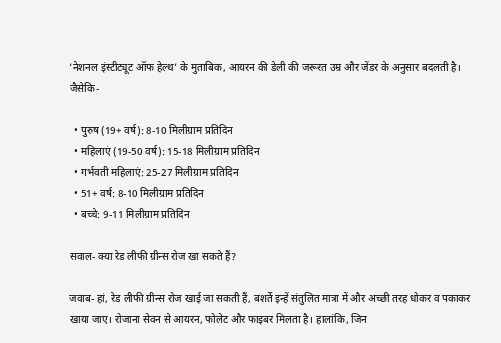‘नेशनल इंस्टीट्यूट ऑफ हेल्थ’ के मुताबिक, आयरन की डेली की जरूरत उम्र और जेंडर के अनुसार बदलती है। जैसेकि-

  • पुरुष (19+ वर्ष): 8-10 मिलीग्राम प्रतिदिन
  • महिलाएं (19-50 वर्ष): 15-18 मिलीग्राम प्रतिदिन
  • गर्भवती महिलाएं: 25-27 मिलीग्राम प्रतिदिन
  • 51+ वर्ष: 8-10 मिलीग्राम प्रतिदिन
  • बच्चे: 9-11 मिलीग्राम प्रतिदिन

सवाल- क्या रेड लीफी ग्रीन्स रोज खा सकते हैं?

जवाब- हां, रेड लीफी ग्रीन्स रोज खाई जा सकती हैं, बशर्ते इन्हें संतुलित मात्रा में और अच्छी तरह धोकर व पकाकर खाया जाए। रोजाना सेवन से आयरन, फोलेट और फाइबर मिलता है। हालांकि, जिन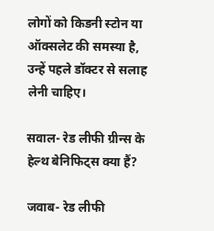लोगों को किडनी स्टोन या ऑक्सलेट की समस्या है, उन्हें पहले डॉक्टर से सलाह लेनी चाहिए।

सवाल- रेड लीफी ग्रीन्स के हेल्थ बेनिफिट्स क्या हैं?

जवाब- रेड लीफी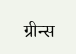ग्रीन्स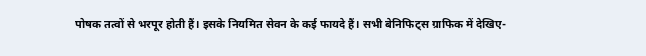पोषक तत्वों से भरपूर होती हैं। इसके नियमित सेवन के कई फायदे हैं। सभी बेनिफिट्स ग्राफिक में देखिए-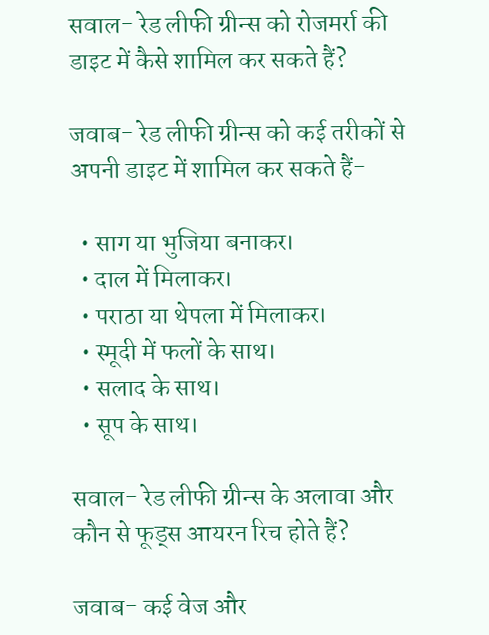सवाल- रेड लीफी ग्रीन्स को रोजमर्रा की डाइट में कैसे शामिल कर सकते हैं?

जवाब- रेड लीफी ग्रीन्स को कई तरीकों से अपनी डाइट में शामिल कर सकते हैं-

  • साग या भुजिया बनाकर।
  • दाल में मिलाकर।
  • पराठा या थेपला में मिलाकर।
  • स्मूदी में फलों के साथ।
  • सलाद के साथ।
  • सूप के साथ।

सवाल- रेड लीफी ग्रीन्स के अलावा और कौन से फूड्स आयरन रिच होते हैं?

जवाब- कई वेज और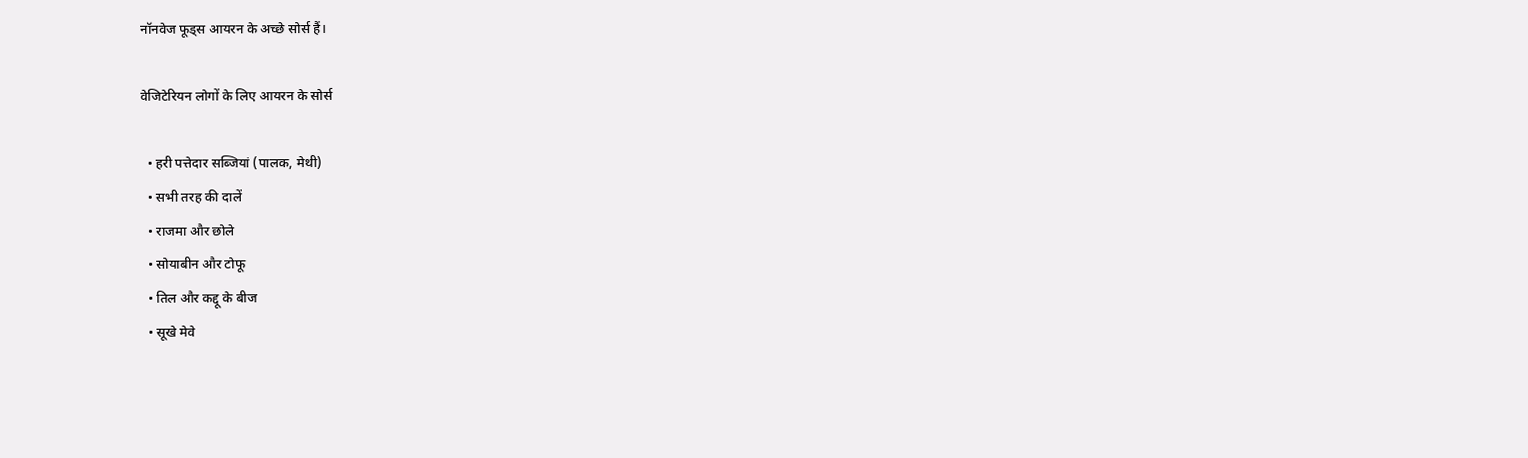नॉनवेज फूड्स आयरन के अच्छे सोर्स हैं।

वेजिटेरियन लोगों के लिए आयरन के सोर्स

  • हरी पत्तेदार सब्जियां (पालक, मेथी)
  • सभी तरह की दालें
  • राजमा और छोले
  • सोयाबीन और टोफू
  • तिल और कद्दू के बीज
  • सूखे मेवे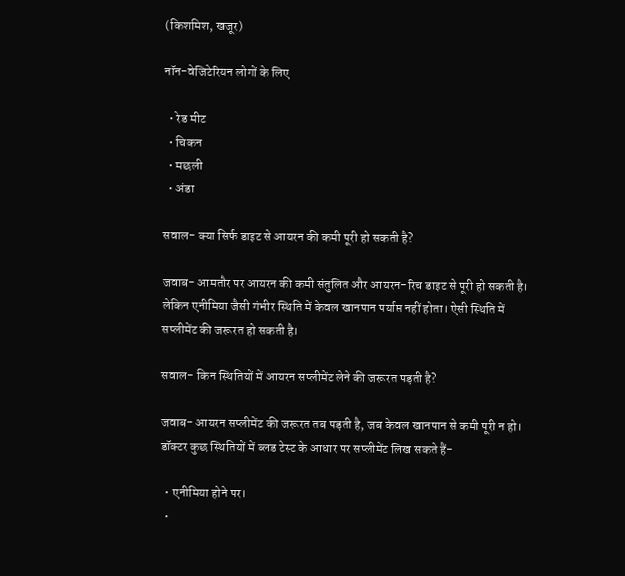(किशमिश, खजूर)

नॉन-वेजिटेरियन लोगों के लिए

  • रेड मीट
  • चिकन
  • मछली
  • अंडा

सवाल- क्या सिर्फ डाइट से आयरन की कमी पूरी हो सकती है?

जवाब- आमतौर पर आयरन की कमी संतुलित और आयरन-रिच डाइट से पूरी हो सकती है। लेकिन एनीमिया जैसी गंभीर स्थिति में केवल खानपान पर्याप्त नहीं होता। ऐसी स्थिति में सप्लीमेंट की जरूरत हो सकती है।

सवाल- किन स्थितियों में आयरन सप्लीमेंट लेने की जरूरत पड़ती है?

जवाब- आयरन सप्लीमेंट की जरूरत तब पड़ती है, जब केवल खानपान से कमी पूरी न हो। डॉक्टर कुछ स्थितियों में ब्लड टेस्ट के आधार पर सप्लीमेंट लिख सकते हैं-

  • एनीमिया होने पर।
  •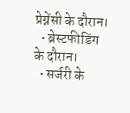प्रेग्नेंसी के दौरान।
  • ब्रेस्टफीडिंग के दौरान।
  • सर्जरी के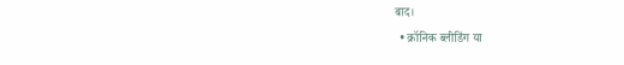बाद।
  • क्रॉनिक ब्लीडिंग या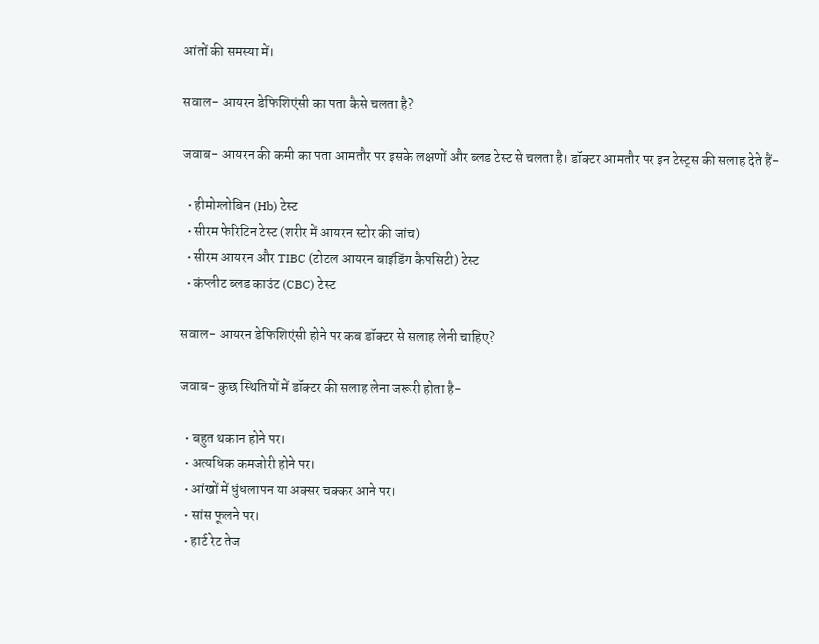आंतों की समस्या में।

सवाल- आयरन डेफिशिएंसी का पता कैसे चलता है?

जवाब- आयरन की कमी का पता आमतौर पर इसके लक्षणों और ब्लड टेस्ट से चलता है। डॉक्टर आमतौर पर इन टेस्ट्स की सलाह देते हैं-

  • हीमोग्लोबिन (Hb) टेस्ट
  • सीरम फेरिटिन टेस्ट (शरीर में आयरन स्टोर की जांच)
  • सीरम आयरन और TIBC (टोटल आयरन बाइंडिंग कैपसिटी) टेस्ट
  • कंप्लीट ब्लड काउंट (CBC) टेस्ट

सवाल- आयरन डेफिशिएंसी होने पर कब डॉक्टर से सलाह लेनी चाहिए?

जवाब- कुछ स्थितियों में डॉक्टर की सलाह लेना जरूरी होता है-

  • बहुत थकान होने पर।
  • अत्यधिक कमजोरी होने पर।
  • आंखों में धुंधलापन या अक्सर चक्कर आने पर।
  • सांस फूलने पर।
  • हार्ट रेट तेज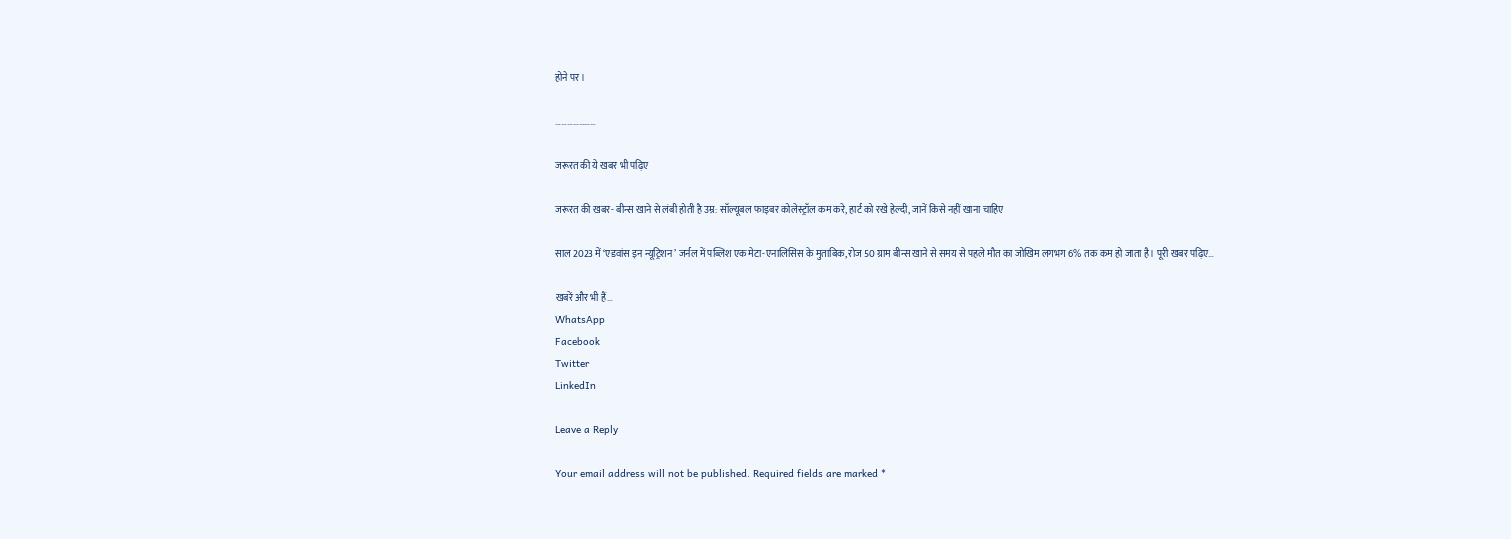होने पर।

…………………

जरूरत की ये खबर भी पढ़िए

जरूरत की खबर- बीन्स खाने से लंबी होती है उम्र: सॉल्यूबल फाइबर कोलेस्ट्रॉल कम करे, हार्ट को रखे हेल्दी, जानें किसे नहीं खाना चाहिए

साल 2023 में ‘एडवांस इन न्यूट्रिशन’ जर्नल में पब्लिश एक मेटा-एनालिसिस के मुताबिक, रोज 50 ग्राम बीन्स खाने से समय से पहले मौत का जोखिम लगभग 6% तक कम हो जाता है। पूरी खबर पढ़िए…

खबरें और भी हैं…
WhatsApp
Facebook
Twitter
LinkedIn

Leave a Reply

Your email address will not be published. Required fields are marked *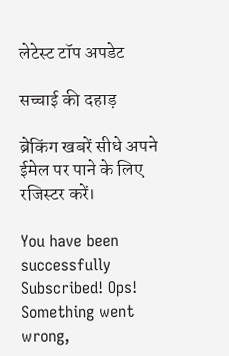लेटेस्ट टॉप अपडेट

सच्चाई की दहाड़

ब्रेकिंग खबरें सीधे अपने ईमेल पर पाने के लिए रजिस्टर करें।

You have been successfully Subscribed! Ops! Something went wrong,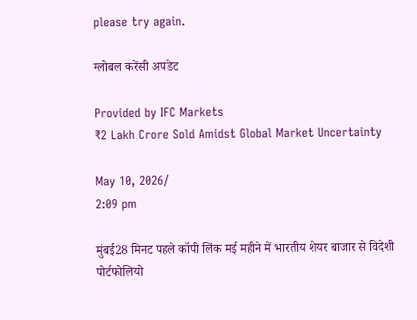please try again.

ग्लोबल करेंसी अपडेट

Provided by IFC Markets
₹2 Lakh Crore Sold Amidst Global Market Uncertainty

May 10, 2026/
2:09 pm

मुंबई28 मिनट पहले कॉपी लिंक मई महीने में भारतीय शेयर बाजार से विदेशी पोर्टफोलियो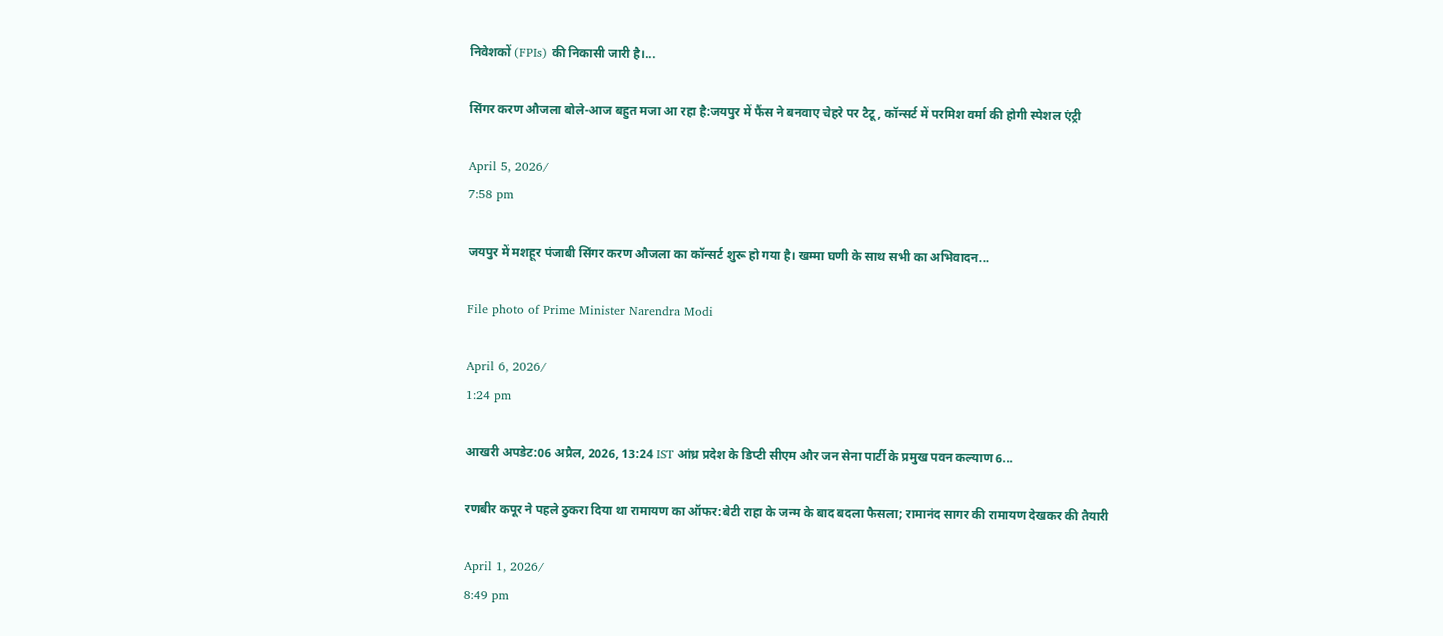निवेशकों (FPIs) की निकासी जारी है।...

सिंगर करण औजला बोले-आज बहुत मजा आ रहा है:जयपुर में फैंस ने बनवाए चेहरे पर टैटू, कॉन्सर्ट में परमिश वर्मा की होगी स्पेशल एंट्री

April 5, 2026/
7:58 pm

जयपुर में मशहूर पंजाबी सिंगर करण औजला का कॉन्सर्ट शुरू हो गया है। खम्मा घणी के साथ सभी का अभिवादन...

File photo of Prime Minister Narendra Modi

April 6, 2026/
1:24 pm

आखरी अपडेट:06 अप्रैल, 2026, 13:24 IST आंध्र प्रदेश के डिप्टी सीएम और जन सेना पार्टी के प्रमुख पवन कल्याण 6...

रणबीर कपूर ने पहले ठुकरा दिया था रामायण का ऑफर:बेटी राहा के जन्म के बाद बदला फैसला; रामानंद सागर की रामायण देखकर की तैयारी

April 1, 2026/
8:49 pm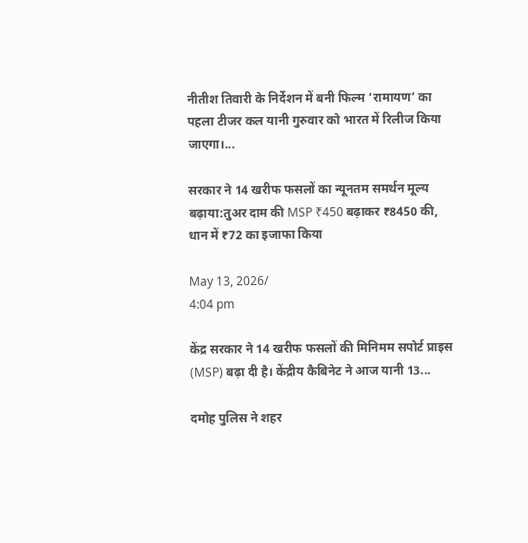नीतीश तिवारी के निर्देशन में बनी फिल्म ‘रामायण’ का पहला टीजर कल यानी गुरुवार को भारत में रिलीज किया जाएगा।...

सरकार ने 14 खरीफ फसलों का न्यूनतम समर्थन मूल्य बढ़ाया:तुअर दाम की MSP ₹450 बढ़ाकर ₹8450 की, धान में ₹72 का इजाफा किया

May 13, 2026/
4:04 pm

केंद्र सरकार ने 14 खरीफ फसलों की मिनिमम सपोर्ट प्राइस (MSP) बढ़ा दी है। केंद्रीय कैबिनेट ने आज यानी 13...

दमोह पुलिस ने शहर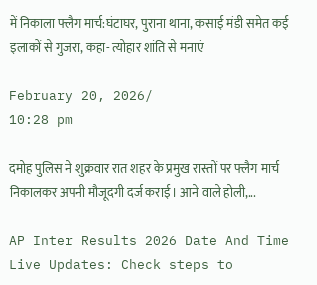में निकाला फ्लैग मार्च:घंटाघर, पुराना थाना, कसाई मंडी समेत कई इलाकों से गुजरा, कहा- त्योहार शांति से मनाएं

February 20, 2026/
10:28 pm

दमोह पुलिस ने शुक्रवार रात शहर के प्रमुख रास्तों पर फ्लैग मार्च निकालकर अपनी मौजूदगी दर्ज कराई। आने वाले होली,...

AP Inter Results 2026 Date And Time Live Updates: Check steps to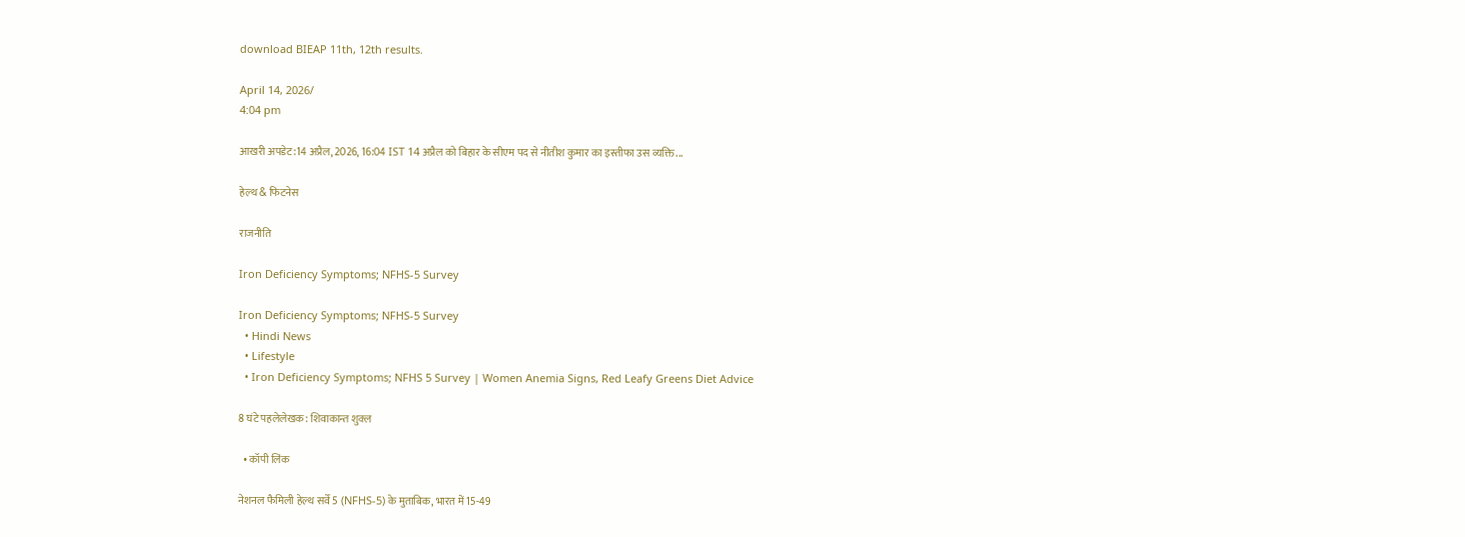download BIEAP 11th, 12th results.

April 14, 2026/
4:04 pm

आखरी अपडेट:14 अप्रैल, 2026, 16:04 IST 14 अप्रैल को बिहार के सीएम पद से नीतीश कुमार का इस्तीफा उस व्यक्ति...

हेल्थ & फिटनेस

राजनीति

Iron Deficiency Symptoms; NFHS-5 Survey

Iron Deficiency Symptoms; NFHS-5 Survey
  • Hindi News
  • Lifestyle
  • Iron Deficiency Symptoms; NFHS 5 Survey | Women Anemia Signs, Red Leafy Greens Diet Advice

8 घंटे पहलेलेखक: शिवाकान्त शुक्ल

  • कॉपी लिंक

नेशनल फैमिली हेल्थ सर्वे 5 (NFHS-5) के मुताबिक, भारत में 15-49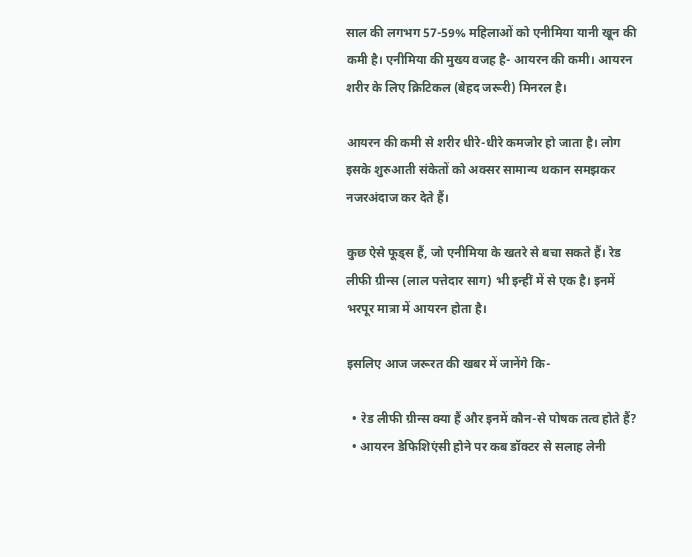साल की लगभग 57-59% महिलाओं को एनीमिया यानी खून की कमी है। एनीमिया की मुख्य वजह है- आयरन की कमी। आयरन शरीर के लिए क्रिटिकल (बेहद जरूरी) मिनरल है।

आयरन की कमी से शरीर धीरे-धीरे कमजोर हो जाता है। लोग इसके शुरुआती संकेतों को अक्सर सामान्य थकान समझकर नजरअंदाज कर देते हैं।

कुछ ऐसे फूड्स हैं, जो एनीमिया के खतरे से बचा सकते हैं। रेड लीफी ग्रीन्स (लाल पत्तेदार साग) भी इन्हीं में से एक है। इनमें भरपूर मात्रा में आयरन होता है।

इसलिए आज जरूरत की खबर में जानेंगे कि-

  • रेड लीफी ग्रीन्स क्या हैं और इनमें कौन-से पोषक तत्व होते हैं?
  • आयरन डेफिशिएंसी होने पर कब डॉक्टर से सलाह लेनी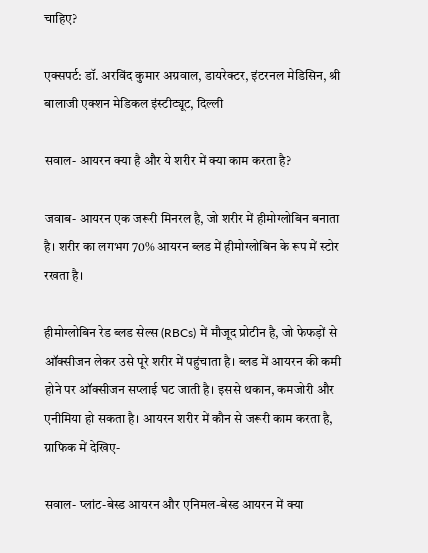चाहिए?

एक्सपर्ट: डॉ. अरविंद कुमार अग्रवाल, डायरेक्टर, इंटरनल मेडिसिन, श्री बालाजी एक्शन मेडिकल इंस्टीट्यूट, दिल्ली

सवाल- आयरन क्या है और ये शरीर में क्या काम करता है?

जवाब- आयरन एक जरूरी मिनरल है, जो शरीर में हीमोग्लोबिन बनाता है। शरीर का लगभग 70% आयरन ब्लड में हीमोग्लोबिन के रूप में स्टोर रखता है।

हीमोग्लोबिन रेड ब्लड सेल्स (RBCs) में मौजूद प्रोटीन है, जो फेफड़ों से ऑक्सीजन लेकर उसे पूरे शरीर में पहुंचाता है। ब्लड में आयरन की कमी होने पर ऑक्सीजन सप्लाई घट जाती है। इससे थकान, कमजोरी और एनीमिया हो सकता है। आयरन शरीर में कौन से जरूरी काम करता है, ग्राफिक में देखिए-

सवाल- प्लांट-बेस्ड आयरन और एनिमल-बेस्ड आयरन में क्या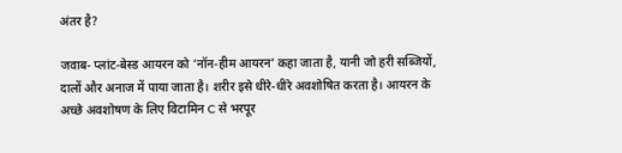अंतर है?

जवाब- प्लांट-बेस्ड आयरन को ‘नॉन-हीम आयरन’ कहा जाता है, यानी जो हरी सब्जियों, दालों और अनाज में पाया जाता है। शरीर इसे धीरे-धीरे अवशोषित करता है। आयरन के अच्छे अवशोषण के लिए विटामिन C से भरपूर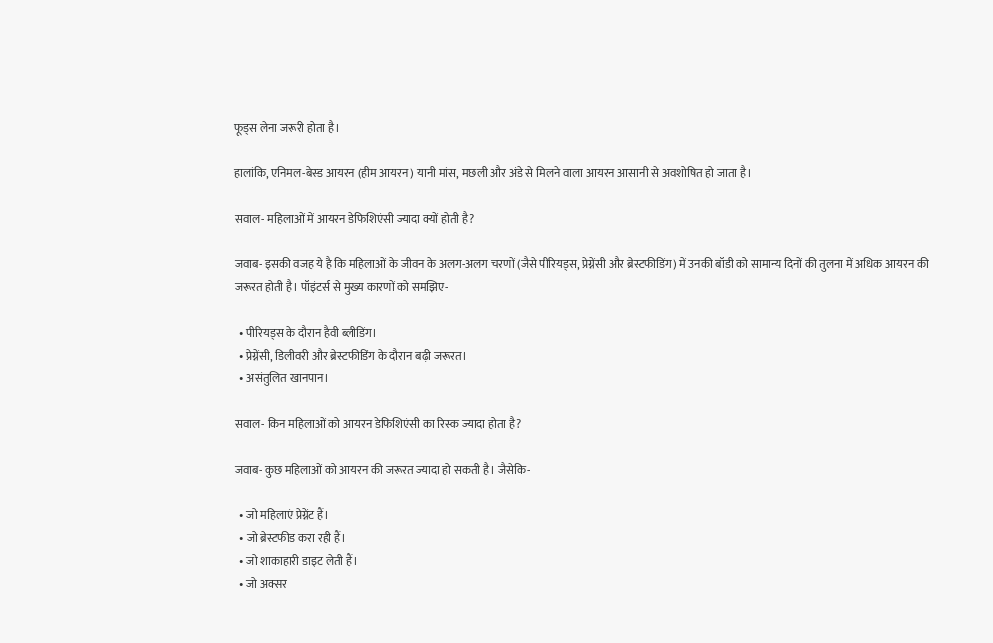फूड्स लेना जरूरी होता है।

हालांकि, एनिमल-बेस्ड आयरन (हीम आयरन) यानी मांस, मछली और अंडे से मिलने वाला आयरन आसानी से अवशोषित हो जाता है।

सवाल- महिलाओं में आयरन डेफिशिएंसी ज्यादा क्यों होती है?

जवाब- इसकी वजह ये है कि महिलाओं के जीवन के अलग-अलग चरणों (जैसे पीरियड्स, प्रेग्नेंसी और ब्रेस्टफीडिंग) में उनकी बॉडी को सामान्य दिनों की तुलना में अधिक आयरन की जरूरत होती है। पॉइंटर्स से मुख्य कारणों को समझिए-

  • पीरियड्स के दौरान हैवी ब्लीडिंग।
  • प्रेग्नेंसी, डिलीवरी और ब्रेस्टफीडिंग के दौरान बढ़ी जरूरत।
  • असंतुलित खानपान।

सवाल- किन महिलाओं को आयरन डेफिशिएंसी का रिस्क ज्यादा होता है?

जवाब- कुछ महिलाओं को आयरन की जरूरत ज्यादा हो सकती है। जैसेकि-

  • जो महिलाएं प्रेग्नेंट हैं।
  • जो ब्रेस्टफीड करा रही हैं।
  • जो शाकाहारी डाइट लेती हैं।
  • जो अक्सर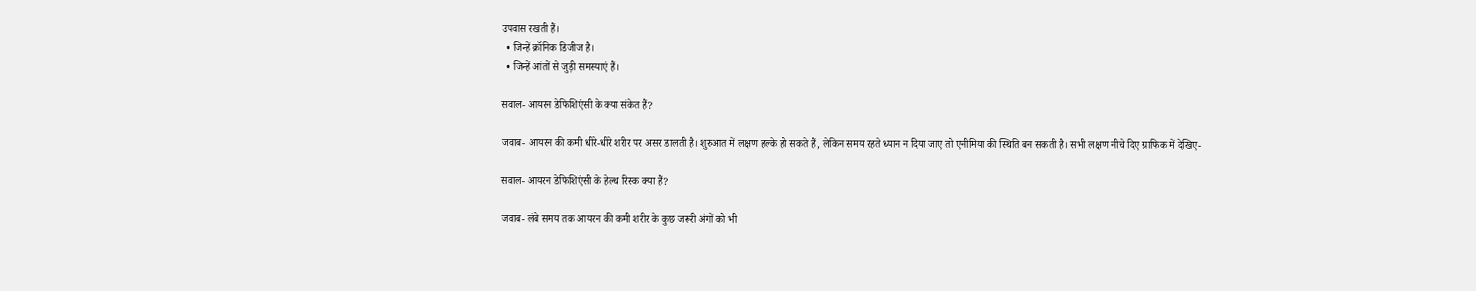उपवास रखती हैं।
  • जिन्हें क्रॉनिक डिजीज है।
  • जिन्हें आंतों से जुड़ी समस्याएं हैं।

सवाल- आयरन डेफिशिएंसी के क्या संकेत हैं?

जवाब- आयरन की कमी धीरे-धीरे शरीर पर असर डालती है। शुरुआत में लक्षण हल्के हो सकते हैं, लेकिन समय रहते ध्यान न दिया जाए तो एनीमिया की स्थिति बन सकती है। सभी लक्षण नीचे दिए ग्राफिक में देखिए-

सवाल- आयरन डेफिशिएंसी के हेल्थ रिस्क क्या हैं?

जवाब- लंबे समय तक आयरन की कमी शरीर के कुछ जरूरी अंगों को भी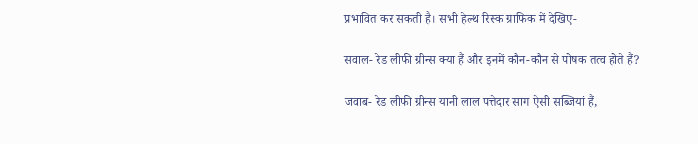प्रभावित कर सकती है। सभी हेल्थ रिस्क ग्राफिक में देखिए-

सवाल- रेड लीफी ग्रीन्स क्या हैं और इनमें कौन-कौन से पोषक तत्व होते हैं?

जवाब- रेड लीफी ग्रीन्स यानी लाल पत्तेदार साग ऐसी सब्जियां हैं,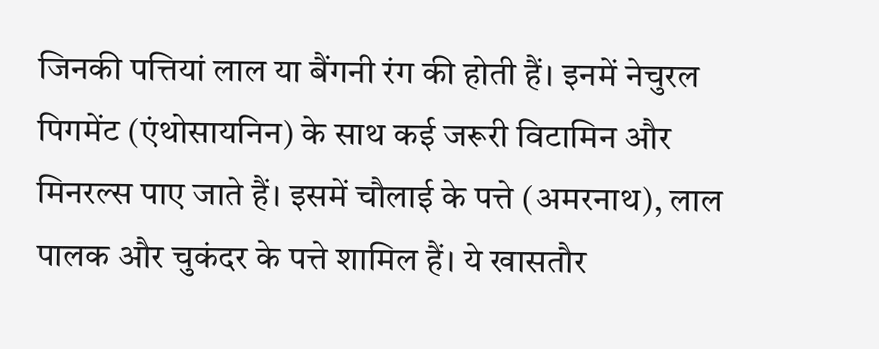जिनकी पत्तियां लाल या बैंगनी रंग की होती हैं। इनमें नेचुरल पिगमेंट (एंथोसायनिन) के साथ कई जरूरी विटामिन और मिनरल्स पाए जाते हैं। इसमें चौलाई के पत्ते (अमरनाथ), लाल पालक और चुकंदर के पत्ते शामिल हैं। ये खासतौर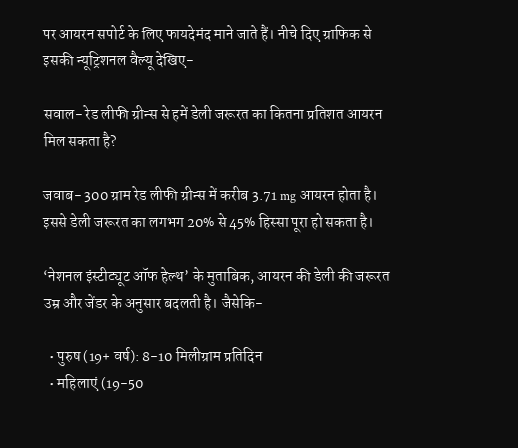पर आयरन सपोर्ट के लिए फायदेमंद माने जाते हैं। नीचे दिए ग्राफिक से इसकी न्यूट्रिशनल वैल्यू देखिए-

सवाल- रेड लीफी ग्रीन्स से हमें डेली जरूरत का कितना प्रतिशत आयरन मिल सकता है?

जवाब- 300 ग्राम रेड लीफी ग्रीन्स में करीब 3.71 mg आयरन होता है। इससे डेली जरूरत का लगभग 20% से 45% हिस्सा पूरा हो सकता है।

‘नेशनल इंस्टीट्यूट ऑफ हेल्थ’ के मुताबिक, आयरन की डेली की जरूरत उम्र और जेंडर के अनुसार बदलती है। जैसेकि-

  • पुरुष (19+ वर्ष): 8-10 मिलीग्राम प्रतिदिन
  • महिलाएं (19-50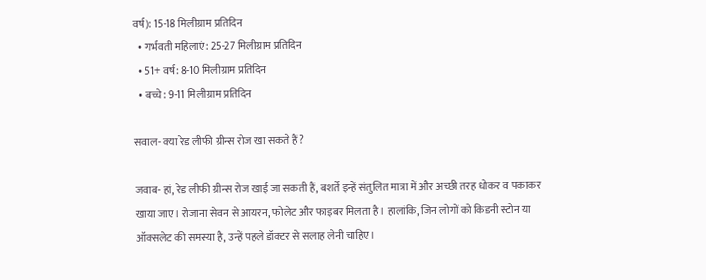वर्ष): 15-18 मिलीग्राम प्रतिदिन
  • गर्भवती महिलाएं: 25-27 मिलीग्राम प्रतिदिन
  • 51+ वर्ष: 8-10 मिलीग्राम प्रतिदिन
  • बच्चे: 9-11 मिलीग्राम प्रतिदिन

सवाल- क्या रेड लीफी ग्रीन्स रोज खा सकते हैं?

जवाब- हां, रेड लीफी ग्रीन्स रोज खाई जा सकती हैं, बशर्ते इन्हें संतुलित मात्रा में और अच्छी तरह धोकर व पकाकर खाया जाए। रोजाना सेवन से आयरन, फोलेट और फाइबर मिलता है। हालांकि, जिन लोगों को किडनी स्टोन या ऑक्सलेट की समस्या है, उन्हें पहले डॉक्टर से सलाह लेनी चाहिए।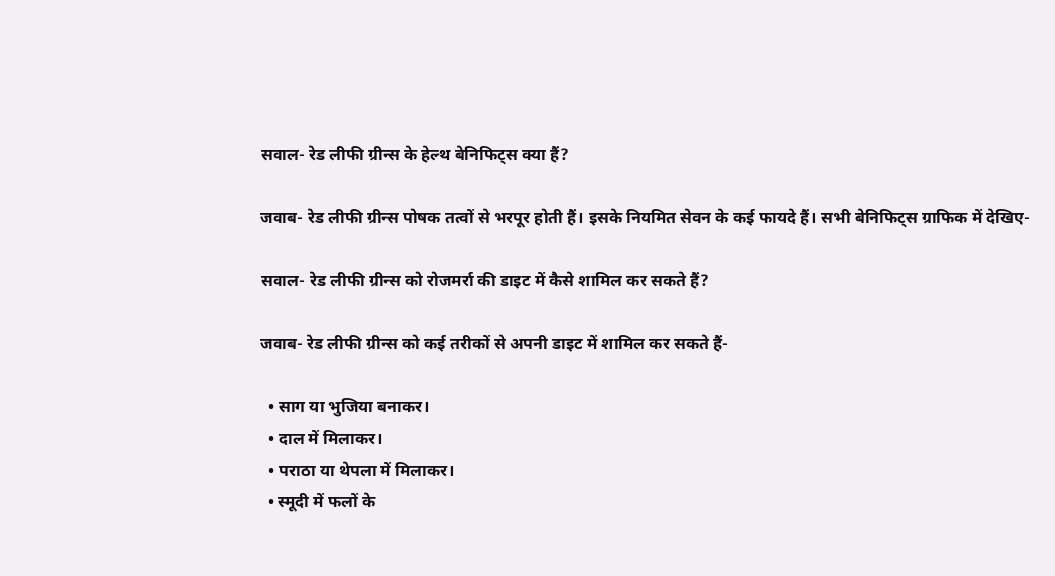सवाल- रेड लीफी ग्रीन्स के हेल्थ बेनिफिट्स क्या हैं?

जवाब- रेड लीफी ग्रीन्स पोषक तत्वों से भरपूर होती हैं। इसके नियमित सेवन के कई फायदे हैं। सभी बेनिफिट्स ग्राफिक में देखिए-

सवाल- रेड लीफी ग्रीन्स को रोजमर्रा की डाइट में कैसे शामिल कर सकते हैं?

जवाब- रेड लीफी ग्रीन्स को कई तरीकों से अपनी डाइट में शामिल कर सकते हैं-

  • साग या भुजिया बनाकर।
  • दाल में मिलाकर।
  • पराठा या थेपला में मिलाकर।
  • स्मूदी में फलों के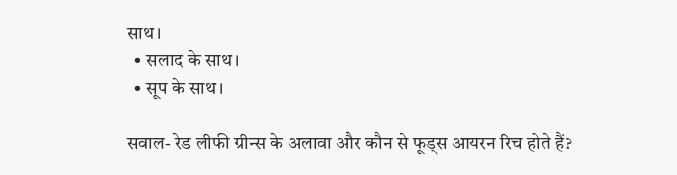साथ।
  • सलाद के साथ।
  • सूप के साथ।

सवाल- रेड लीफी ग्रीन्स के अलावा और कौन से फूड्स आयरन रिच होते हैं?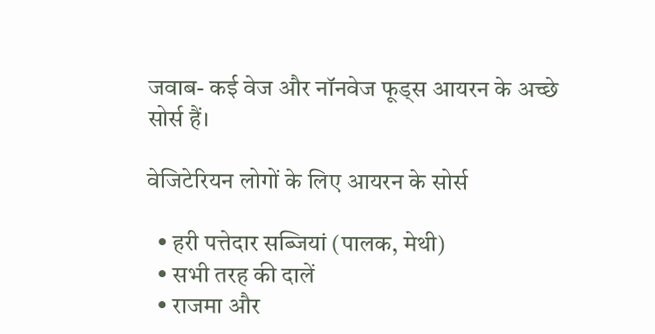जवाब- कई वेज और नॉनवेज फूड्स आयरन के अच्छे सोर्स हैं।

वेजिटेरियन लोगों के लिए आयरन के सोर्स

  • हरी पत्तेदार सब्जियां (पालक, मेथी)
  • सभी तरह की दालें
  • राजमा और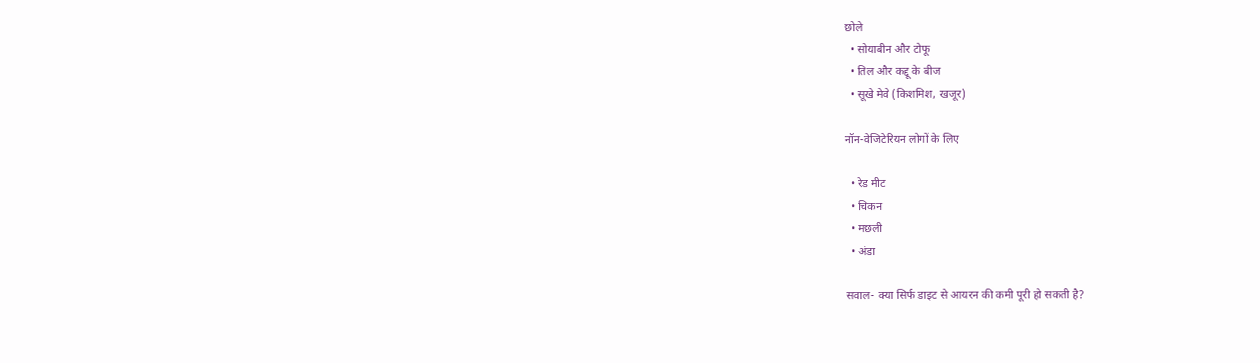छोले
  • सोयाबीन और टोफू
  • तिल और कद्दू के बीज
  • सूखे मेवे (किशमिश, खजूर)

नॉन-वेजिटेरियन लोगों के लिए

  • रेड मीट
  • चिकन
  • मछली
  • अंडा

सवाल- क्या सिर्फ डाइट से आयरन की कमी पूरी हो सकती है?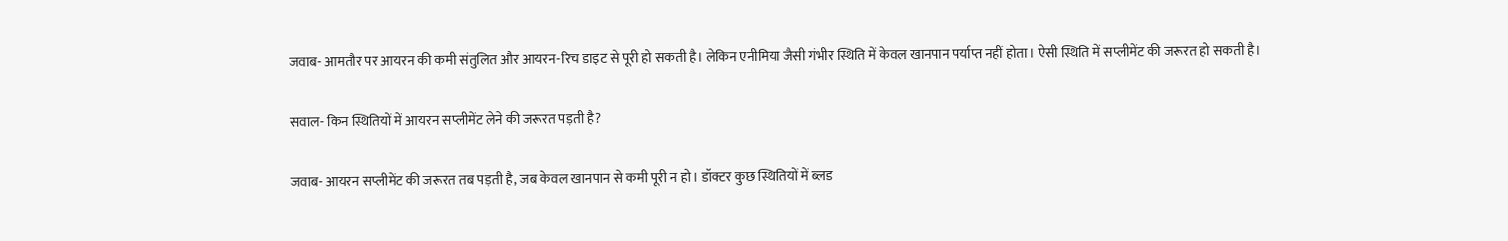जवाब- आमतौर पर आयरन की कमी संतुलित और आयरन-रिच डाइट से पूरी हो सकती है। लेकिन एनीमिया जैसी गंभीर स्थिति में केवल खानपान पर्याप्त नहीं होता। ऐसी स्थिति में सप्लीमेंट की जरूरत हो सकती है।

सवाल- किन स्थितियों में आयरन सप्लीमेंट लेने की जरूरत पड़ती है?

जवाब- आयरन सप्लीमेंट की जरूरत तब पड़ती है, जब केवल खानपान से कमी पूरी न हो। डॉक्टर कुछ स्थितियों में ब्लड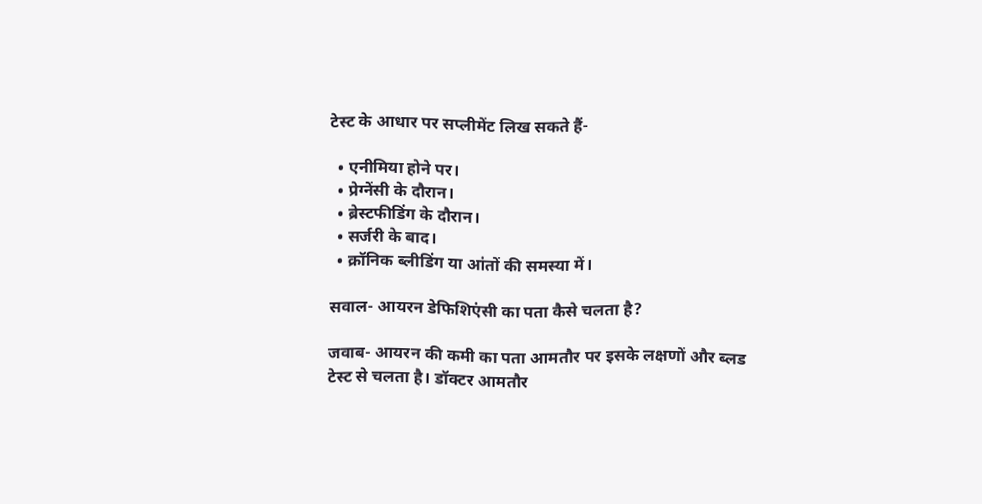टेस्ट के आधार पर सप्लीमेंट लिख सकते हैं-

  • एनीमिया होने पर।
  • प्रेग्नेंसी के दौरान।
  • ब्रेस्टफीडिंग के दौरान।
  • सर्जरी के बाद।
  • क्रॉनिक ब्लीडिंग या आंतों की समस्या में।

सवाल- आयरन डेफिशिएंसी का पता कैसे चलता है?

जवाब- आयरन की कमी का पता आमतौर पर इसके लक्षणों और ब्लड टेस्ट से चलता है। डॉक्टर आमतौर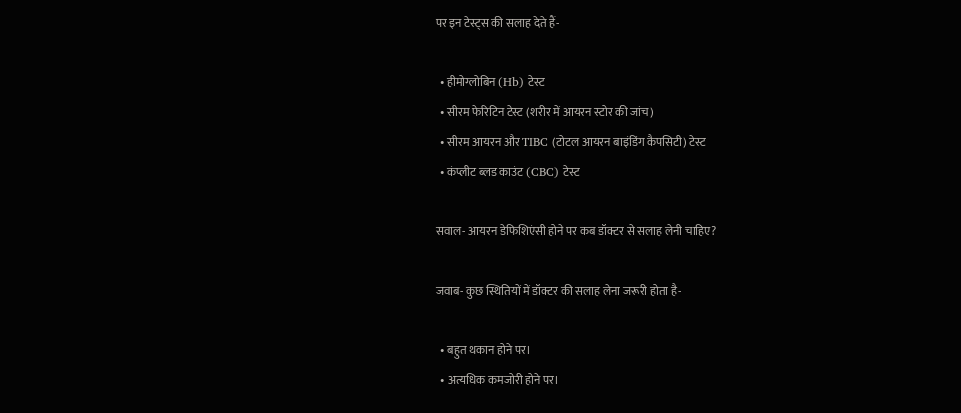पर इन टेस्ट्स की सलाह देते हैं-

  • हीमोग्लोबिन (Hb) टेस्ट
  • सीरम फेरिटिन टेस्ट (शरीर में आयरन स्टोर की जांच)
  • सीरम आयरन और TIBC (टोटल आयरन बाइंडिंग कैपसिटी) टेस्ट
  • कंप्लीट ब्लड काउंट (CBC) टेस्ट

सवाल- आयरन डेफिशिएंसी होने पर कब डॉक्टर से सलाह लेनी चाहिए?

जवाब- कुछ स्थितियों में डॉक्टर की सलाह लेना जरूरी होता है-

  • बहुत थकान होने पर।
  • अत्यधिक कमजोरी होने पर।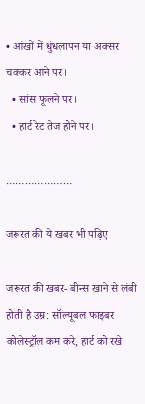• आंखों में धुंधलापन या अक्सर चक्कर आने पर।
  • सांस फूलने पर।
  • हार्ट रेट तेज होने पर।

…………………

जरूरत की ये खबर भी पढ़िए

जरूरत की खबर- बीन्स खाने से लंबी होती है उम्र: सॉल्यूबल फाइबर कोलेस्ट्रॉल कम करे, हार्ट को रखे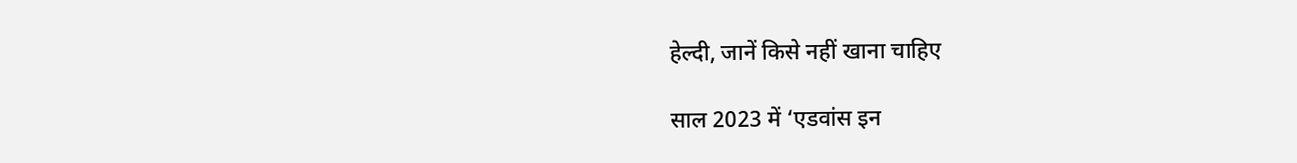हेल्दी, जानें किसे नहीं खाना चाहिए

साल 2023 में ‘एडवांस इन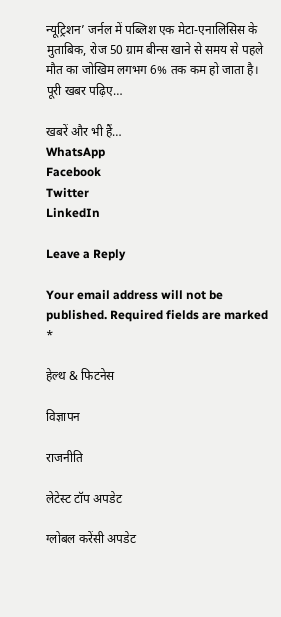न्यूट्रिशन’ जर्नल में पब्लिश एक मेटा-एनालिसिस के मुताबिक, रोज 50 ग्राम बीन्स खाने से समय से पहले मौत का जोखिम लगभग 6% तक कम हो जाता है। पूरी खबर पढ़िए…

खबरें और भी हैं…
WhatsApp
Facebook
Twitter
LinkedIn

Leave a Reply

Your email address will not be published. Required fields are marked *

हेल्थ & फिटनेस

विज्ञापन

राजनीति

लेटेस्ट टॉप अपडेट

ग्लोबल करेंसी अपडेट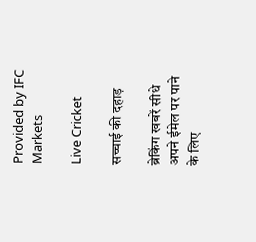Provided by IFC Markets

Live Cricket

सच्चाई की दहाड़

ब्रेकिंग खबरें सीधे अपने ईमेल पर पाने के लिए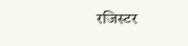रजिस्टर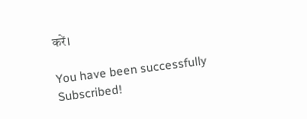करें।

You have been successfully Subscribed!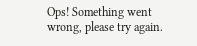Ops! Something went wrong, please try again.